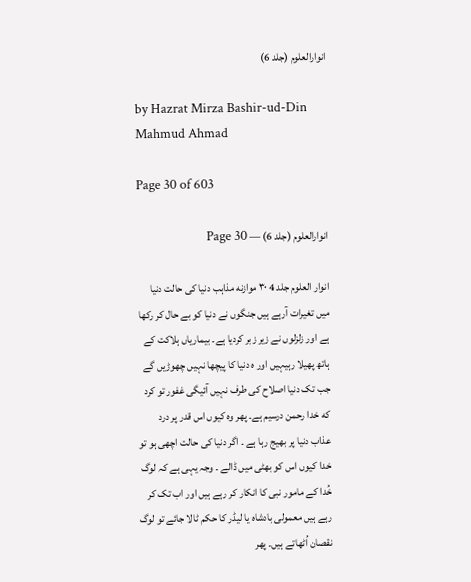انوارالعلوم (جلد 6)

by Hazrat Mirza Bashir-ud-Din Mahmud Ahmad

Page 30 of 603

انوارالعلوم (جلد 6) — Page 30

انوار العلوم جلد 4 ٣٠ موازنه مذاہب دنیا کی حالت دنیا میں تغیرات آرہے ہیں جنگوں نے دنیا کو بے حال کر رکھا ہے اور زلزلوں نے زیر زبر کردیا ہے۔ بیماریاں ہلاکت کے ہاتھ پھیلا رہیہیں اور ہ دنیا کا پیچھا نہیں چھوڑیں گے جب تک دنیا اصلاح کی طرف نہیں آئیگی غفور تو کرد که خدا رحمن درسیم ہے۔ پھر وہ کیوں اس قدر پر درد عذاب دنیا پر بھیج رہا ہے ۔ اگر دنیا کی حالت اچھی ہو تو خدا کیوں اس کو بھٹی میں ڈالے ۔ وجہ یہی ہے کہ لوگ خُدا کے مامور نبی کا انکار کر رہے ہیں اور اب تک کر رہے ہیں معمولی بادشاہ یا لیڈر کا حکم ٹالا جائے تو لوگ نقصان اُٹھاتے ہیں۔ پھر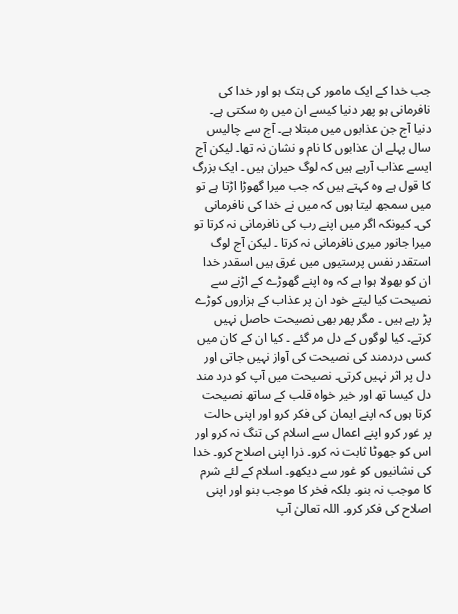جب خدا کے ایک مامور کی ہتک ہو اور خدا کی نافرمانی ہو پھر دنیا کیسے ان میں رہ سکتی ہے۔ دنیا آج جن عذابوں میں مبتلا ہے۔ آج سے چالیس سال پہلے ان عذابوں کا نام و نشان نہ تھا۔ لیکن آج ایسے عذاب آرہے ہیں کہ لوگ حیران ہیں ۔ ایک بزرگ کا قول ہے وہ کہتے ہیں کہ جب میرا گھوڑا اڑتا ہے تو میں سمجھ لیتا ہوں کہ میں نے خدا کی نافرمانی کی۔ کیونکہ اگر میں اپنے رب کی نافرمانی نہ کرتا تو میرا جانور میری نافرمانی نہ کرتا ۔ لیکن آج لوگ استقدر نفس پرستیوں میں غرق ہیں اسقدر خدا ان کو بھولا ہوا ہے کہ وہ اپنے گھوڑے کے اڑنے سے نصیحت کیا لیتے خود ان پر عذاب کے ہزاروں کوڑے پڑ رہے ہیں ۔ مگر پھر بھی نصیحت حاصل نہیں کرتے۔ کیا لوگوں کے دل مر گئے ۔ کیا ان کے کان میں کسی دردمند کی نصیحت کی آواز نہیں جاتی اور دل پر اثر نہیں کرتی۔ نصیحت میں آپ کو درد مند دل کیسا تھ اور خیر خواہ قلب کے ساتھ نصیحت کرتا ہوں کہ اپنے ایمان کی فکر کرو اور اپنی حالت پر غور کرو اپنے اعمال سے اسلام کی تنگ نہ کرو اور اس کو جھوٹا ثابت نہ کرو۔ ذرا اپنی اصلاح کرو۔ خدا کی نشانیوں کو غور سے دیکھو۔ اسلام کے لئے شرم کا موجب نہ بنو۔ بلکہ فخر کا موجب بنو اور اپنی اصلاح کی فکر کرو۔ اللہ تعالیٰ آپ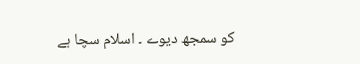کو سمجھ دیوے ۔ اسلام سچا ہے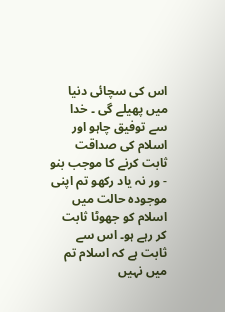اس کی سچائی دنیا میں پھیلے گی ۔ خدا سے توفیق چاہو اور اسلام کی صداقت ثابت کرنے کا موجب بنو - ور نہ یاد رکھو تم اپنی موجودہ حالت میں اسلام کو جھوٹا ثابت کر رہے ہو۔ اس سے ثابت ہے کہ اسلام تم میں نہیں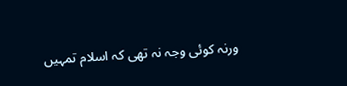ورنہ کوئی وجہ نہ تھی کہ اسلام تمہیں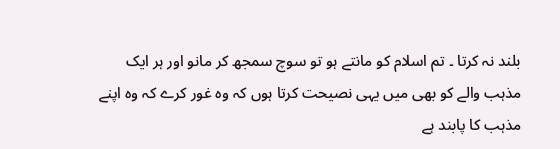بلند نہ کرتا ۔ تم اسلام کو مانتے ہو تو سوچ سمجھ کر مانو اور ہر ایک مذہب والے کو بھی میں یہی نصیحت کرتا ہوں کہ وہ غور کرے کہ وہ اپنے مذہب کا پابند ہے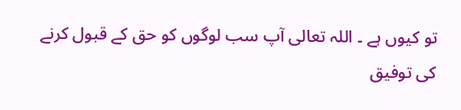تو کیوں ہے ۔ اللہ تعالی آپ سب لوگوں کو حق کے قبول کرنے کی توفیق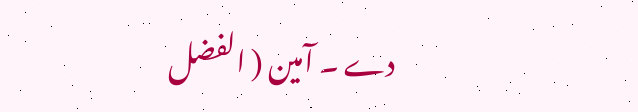دے ۔ آمین ( الفضل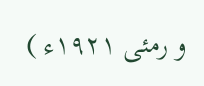و رمئی ۱۹۲۱ء )